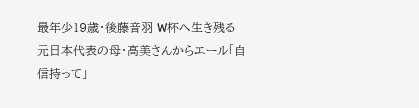最年少19歳・後藤音羽 W杯へ生き残る 元日本代表の母・高美さんからエール「自信持って」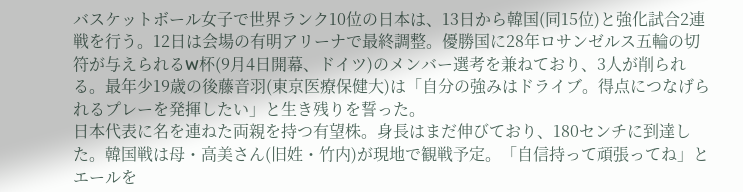バスケットボール女子で世界ランク10位の日本は、13日から韓国(同15位)と強化試合2連戦を行う。12日は会場の有明アリーナで最終調整。優勝国に28年ロサンゼルス五輪の切符が与えられるW杯(9月4日開幕、ドイツ)のメンバー選考を兼ねており、3人が削られる。最年少19歳の後藤音羽(東京医療保健大)は「自分の強みはドライブ。得点につなげられるプレーを発揮したい」と生き残りを誓った。
日本代表に名を連ねた両親を持つ有望株。身長はまだ伸びており、180センチに到達した。韓国戦は母・高美さん(旧姓・竹内)が現地で観戦予定。「自信持って頑張ってね」とエールを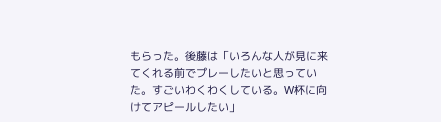もらった。後藤は「いろんな人が見に来てくれる前でプレーしたいと思っていた。すごいわくわくしている。W杯に向けてアピールしたい」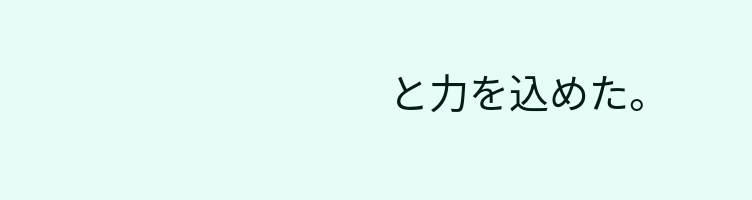と力を込めた。